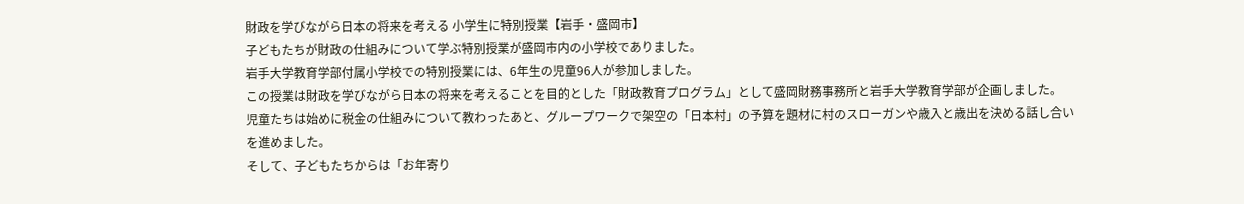財政を学びながら日本の将来を考える 小学生に特別授業【岩手・盛岡市】
子どもたちが財政の仕組みについて学ぶ特別授業が盛岡市内の小学校でありました。
岩手大学教育学部付属小学校での特別授業には、6年生の児童96人が参加しました。
この授業は財政を学びながら日本の将来を考えることを目的とした「財政教育プログラム」として盛岡財務事務所と岩手大学教育学部が企画しました。
児童たちは始めに税金の仕組みについて教わったあと、グループワークで架空の「日本村」の予算を題材に村のスローガンや歳入と歳出を決める話し合いを進めました。
そして、子どもたちからは「お年寄り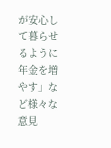が安心して暮らせるように年金を増やす」など様々な意見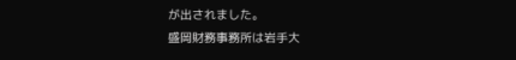が出されました。
盛岡財務事務所は岩手大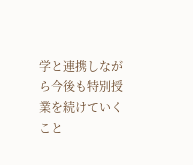学と連携しながら今後も特別授業を続けていくこと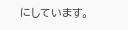にしています。